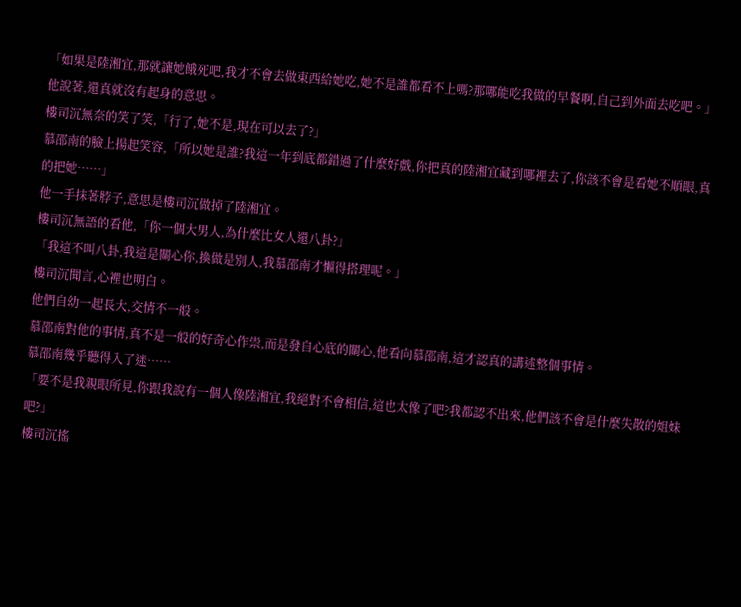「如果是陸湘宜,那就讓她餓死吧,我才不會去做東西給她吃,她不是誰都看不上嗎?那哪能吃我做的早餐啊,自己到外面去吃吧。」他說著,還真就沒有起身的意思。
樓司沉無奈的笑了笑,「行了,她不是,現在可以去了?」
慕邵南的臉上揚起笑容,「所以她是誰?我這一年到底都錯過了什麼好戲,你把真的陸湘宜藏到哪裡去了,你該不會是看她不順眼,真的把她……」
他一手抹著脖子,意思是樓司沉做掉了陸湘宜。
樓司沉無語的看他,「你一個大男人,為什麼比女人還八卦?」
「我這不叫八卦,我這是關心你,換做是別人,我慕邵南才懶得搭理呢。」
樓司沉聞言,心裡也明白。
他們自幼一起長大,交情不一般。
慕邵南對他的事情,真不是一般的好奇心作祟,而是發自心底的關心,他看向慕邵南,這才認真的講述整個事情。
慕邵南幾乎聽得入了迷……
「要不是我親眼所見,你跟我說有一個人像陸湘宜,我絕對不會相信,這也太像了吧?我都認不出來,他們該不會是什麼失散的姐妹吧?」
樓司沉搖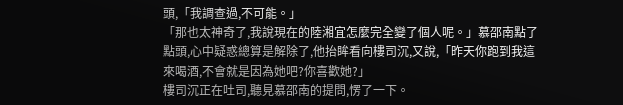頭,「我調查過,不可能。」
「那也太神奇了,我說現在的陸湘宜怎麼完全變了個人呢。」慕邵南點了點頭,心中疑惑總算是解除了,他抬眸看向樓司沉,又說,「昨天你跑到我這來喝酒,不會就是因為她吧?你喜歡她?」
樓司沉正在吐司,聽見慕邵南的提問,愣了一下。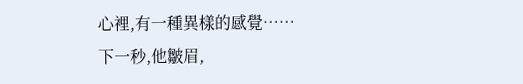心裡,有一種異樣的感覺……
下一秒,他皺眉,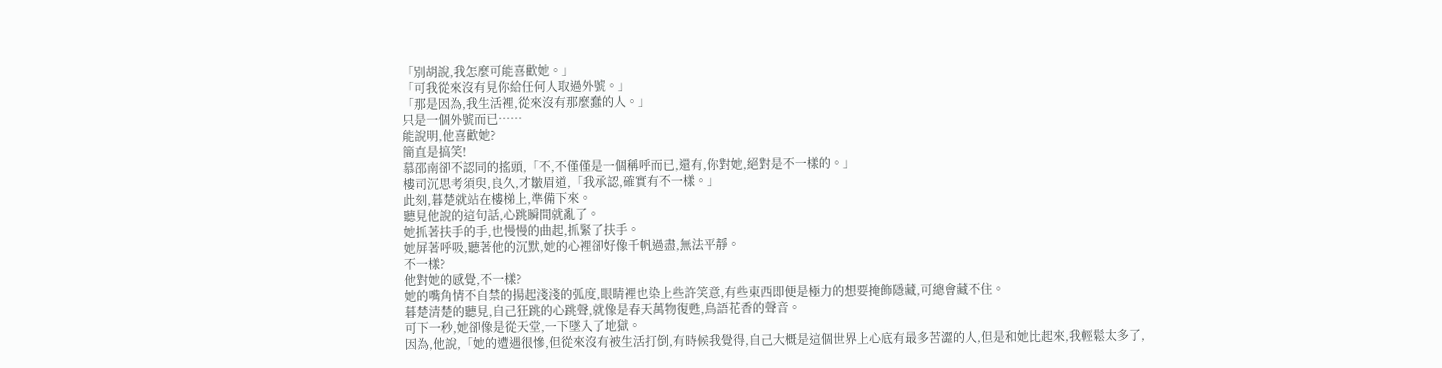「別胡說,我怎麼可能喜歡她。」
「可我從來沒有見你給任何人取過外號。」
「那是因為,我生活裡,從來沒有那麼蠢的人。」
只是一個外號而已……
能說明,他喜歡她?
簡直是搞笑!
慕邵南卻不認同的搖頭,「不,不僅僅是一個稱呼而已,還有,你對她,絕對是不一樣的。」
樓司沉思考須臾,良久,才皺眉道,「我承認,確實有不一樣。」
此刻,暮楚就站在樓梯上,準備下來。
聽見他說的這句話,心跳瞬間就亂了。
她抓著扶手的手,也慢慢的曲起,抓緊了扶手。
她屏著呼吸,聽著他的沉默,她的心裡卻好像千帆過盡,無法平靜。
不一樣?
他對她的感覺,不一樣?
她的嘴角情不自禁的揚起淺淺的弧度,眼睛裡也染上些許笑意,有些東西即便是極力的想要掩飾隱藏,可總會藏不住。
暮楚清楚的聽見,自己狂跳的心跳聲,就像是春天萬物復甦,鳥語花香的聲音。
可下一秒,她卻像是從天堂,一下墜入了地獄。
因為,他說,「她的遭遇很慘,但從來沒有被生活打倒,有時候我覺得,自己大概是這個世界上心底有最多苦澀的人,但是和她比起來,我輕鬆太多了,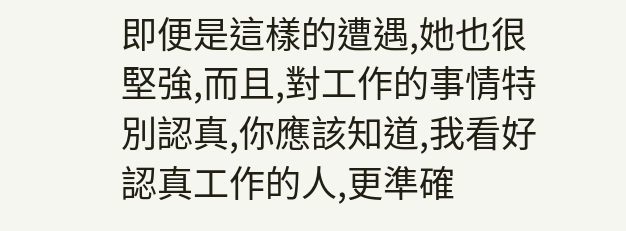即便是這樣的遭遇,她也很堅強,而且,對工作的事情特別認真,你應該知道,我看好認真工作的人,更準確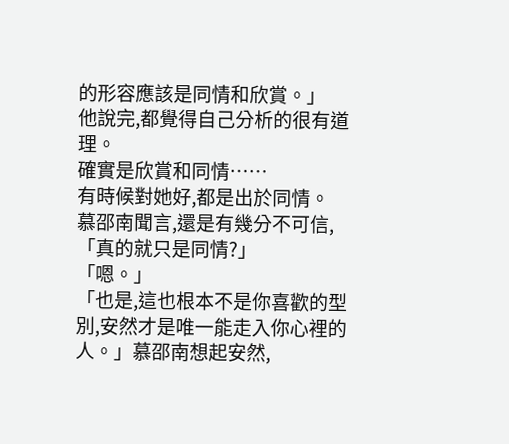的形容應該是同情和欣賞。」
他說完,都覺得自己分析的很有道理。
確實是欣賞和同情……
有時候對她好,都是出於同情。
慕邵南聞言,還是有幾分不可信,「真的就只是同情?」
「嗯。」
「也是,這也根本不是你喜歡的型別,安然才是唯一能走入你心裡的人。」慕邵南想起安然,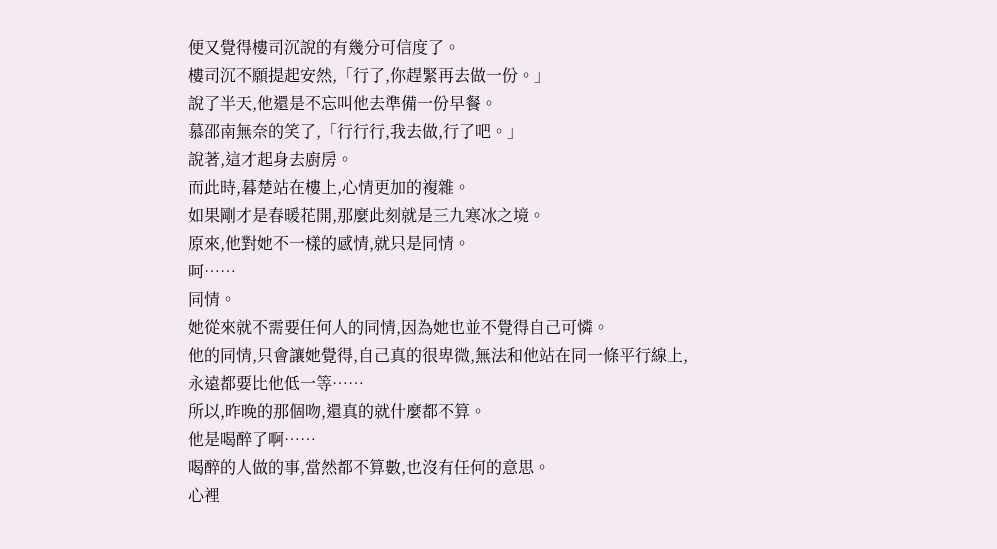便又覺得樓司沉說的有幾分可信度了。
樓司沉不願提起安然,「行了,你趕緊再去做一份。」
說了半天,他還是不忘叫他去準備一份早餐。
慕邵南無奈的笑了,「行行行,我去做,行了吧。」
說著,這才起身去廚房。
而此時,暮楚站在樓上,心情更加的複雜。
如果剛才是春暖花開,那麼此刻就是三九寒冰之境。
原來,他對她不一樣的感情,就只是同情。
呵……
同情。
她從來就不需要任何人的同情,因為她也並不覺得自己可憐。
他的同情,只會讓她覺得,自己真的很卑微,無法和他站在同一條平行線上,永遠都要比他低一等……
所以,昨晚的那個吻,還真的就什麼都不算。
他是喝醉了啊……
喝醉的人做的事,當然都不算數,也沒有任何的意思。
心裡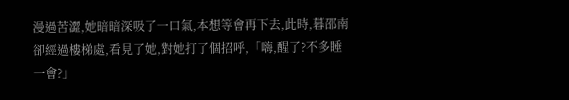漫過苦澀,她暗暗深吸了一口氣,本想等會再下去,此時,暮邵南卻經過樓梯處,看見了她,對她打了個招呼,「嗨,醒了?不多睡一會?」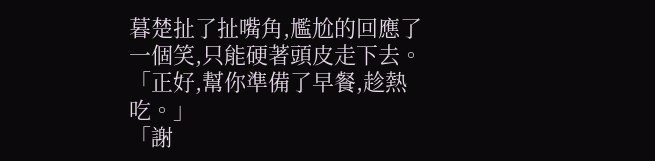暮楚扯了扯嘴角,尷尬的回應了一個笑,只能硬著頭皮走下去。
「正好,幫你準備了早餐,趁熱吃。」
「謝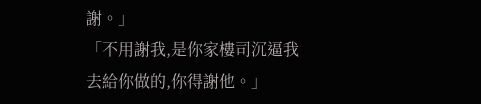謝。」
「不用謝我,是你家樓司沉逼我去給你做的,你得謝他。」